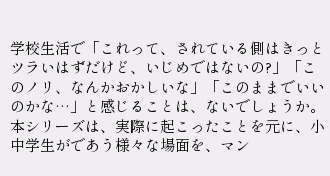学校生活で「これって、されている側はきっとツラいはずだけど、いじめではないの?」「このノリ、なんかおかしいな」「このままでいいのかな…」と感じることは、ないでしょうか。本シリーズは、実際に起こったことを元に、小中学生がであう様々な場面を、マン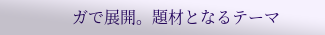ガで展開。題材となるテーマ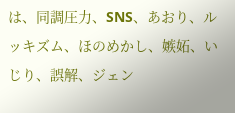は、同調圧力、SNS、あおり、ルッキズム、ほのめかし、嫉妬、いじり、誤解、ジェン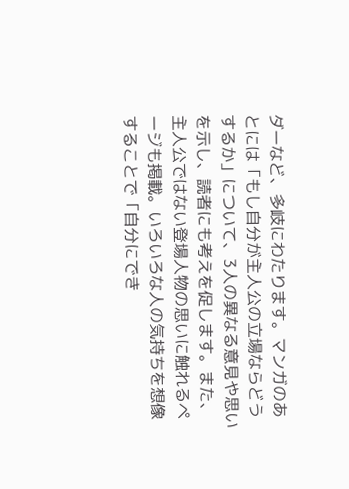ダーなど、多岐にわたります。マンガのあとには「もし自分が主人公の立場ならどうするか」について、3人の異なる意見や思いを示し、読者にも考えを促します。また、主人公ではない登場人物の思いに触れるページも掲載。いろいろな人の気持ちを想像することで「自分にでき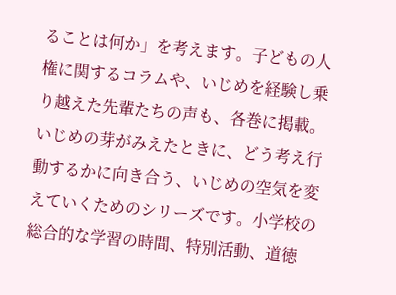ることは何か」を考えます。子どもの人権に関するコラムや、いじめを経験し乗り越えた先輩たちの声も、各巻に掲載。いじめの芽がみえたときに、どう考え行動するかに向き合う、いじめの空気を変えていくためのシリーズです。小学校の総合的な学習の時間、特別活動、道徳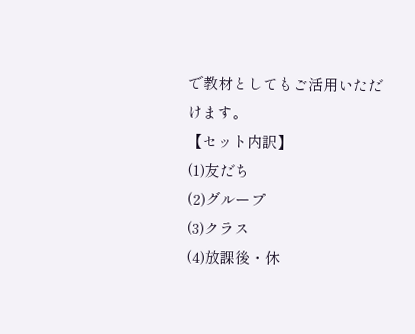で教材としてもご活用いただけます。
【セット内訳】
(1)友だち
(2)グループ
(3)クラス
(4)放課後・休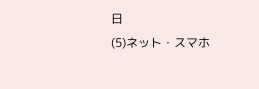日
(5)ネット・スマホ